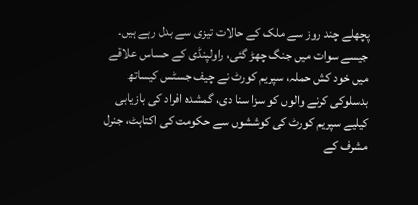پچھلے چند روز سے ملک کے حالات تیزی سے بدل رہے ہیں۔ جیسے سوات میں جنگ چھڑ گئی، راولپنڈی کے حساس علاقے میں خود کش حملہ، سپریم کورٹ نے چیف جسٹس کیساتھ بدسلوکی کرنے والوں کو سزا سنا دی، گمشدہ افراد کی بازیابی کیلیے سپریم کورٹ کی کوششوں سے حکومت کی اکتاہٹ، جنرل مشرف کے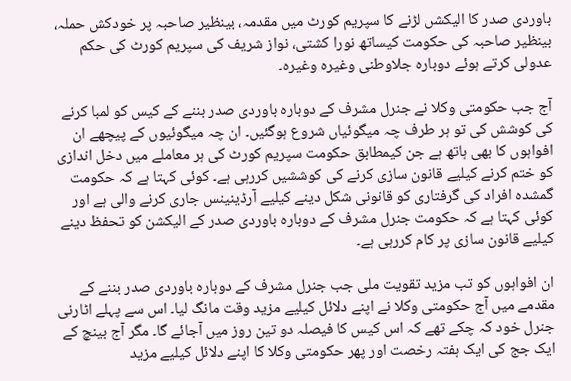باوردی صدر کا الیکشں لڑنے کا سپریم کورٹ میں مقدمہ، بینظیر صاحبہ پر خودکش حملہ، بینظیر صاحبہ کی حکومت کیساتھ نورا کشتی، نواز شریف کی سپریم کورٹ کی حکم عدولی کرتے ہوئے دوبارہ جلاوطنی وغیرہ وغیرہ۔

آج جب حکومتی وکلا نے جنرل مشرف کے دوبارہ باوردی صدر بننے کے کیس کو لمبا کرنے کی کوشش کی تو ہر طرف چہ میگوئیاں شروع ہوگئیں۔ ان چہ میگوئیوں کے پیچھے ان افواہوں کا بھی ہاتھ ہے جن کیمطابق حکومت سپریم کورٹ کی ہر معاملے میں دخل اندازی کو ختم کرنے کیلیے قانون سازی کرنے کی کوششیں کررہی ہے۔ کوئی کہتا ہے کہ حکومت گمشدہ افراد کی گرفتاری کو قانونی شکل دینے کیلیے آرڈینینس جاری کرنے والی ہے اور کوئی کہتا ہے کہ حکومت جنرل مشرف کے دوبارہ باوردی صدر کے الیکشن کو تحفظ دینے کیلیے قانون سازی پر کام کررہی ہے۔

ان افواہوں کو تب مزید تقویت ملی جب جنرل مشرف کے دوبارہ باوردی صدر بننے کے مقدمے میں آج حکومتی وکلا نے اپنے دلائل کیلیے مزید وقت مانگ لیا۔ اس سے پہلے اٹارنی جنرل خود کہ چکے تھے کہ اس کیس کا فیصلہ دو تین روز میں آجائے گا۔ مگر آج بینچ کے ایک جج کی ایک ہفتہ رخصت اور پھر حکومتی وکلا کا اپنے دلائل کیلیے مزید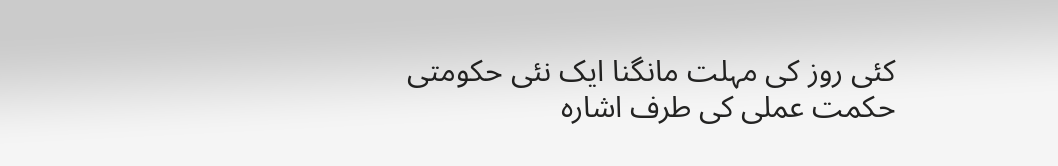کئی روز کی مہلت مانگنا ایک نئی حکومتی حکمت عملی کی طرف اشارہ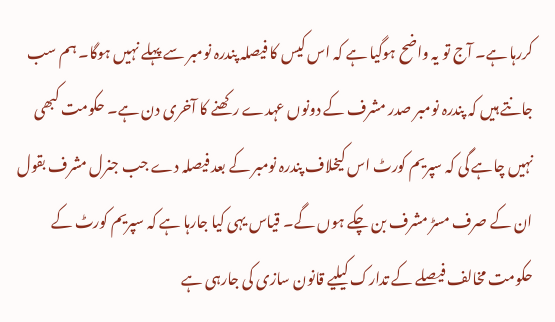کررہا ہے۔ آج تو یہ واضح ہوگیا ہے کہ اس کیس کا فیصلہ پندرہ نومبر سے پہلے نہیں ہوگا۔ ہم سب جانتے ہیں کہ پندرہ نومبر صدر مشرف کے دونوں عہدے رکھنے کا آخری دن ہے۔ حکومت کبھی نہیں چاہے گی کہ سپریم کورٹ اس کیخلاف پندرہ نومبر کے بعد فیصلہ دے جب جنرل مشرف بقول ان کے صرف مسڑ مشرف بن چکے ہوں گے۔ قیاس یہی کیا جارہا ہے کہ سپریم کورٹ کے حکومت مخالف فیصلے کے تدارک کیلیے قانون سازی کی جارہی ہے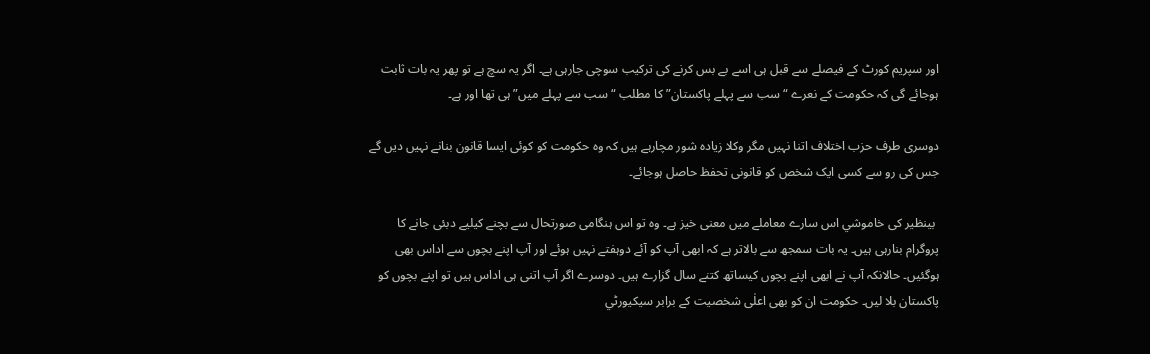اور سپریم کورٹ کے فیصلے سے قبل ہی اسے بے بس کرنے کی ترکیب سوچی جارہی ہے۔ اگر یہ سچ ہے تو پھر یہ بات ثابت ہوجائے گی کہ حکومت کے نعرے “سب سے پہلے پاکستان” کا مطلب “سب سے پہلے میں” ہی تھا اور ہے۔

دوسری طرف حزب اختلاف اتنا نہیں مگر وکلا زیادہ شور مچارہے ہیں کہ وہ حکومت کو کوئی ایسا قانون بنانے نہیں دیں گے جس کی رو سے کسی ایک شخص کو قانونی تحفظ حاصل ہوجائے۔

 بینظیر کی خاموشي اس سارے معاملے میں معنی خیز ہے۔ وہ تو اس ہنگامی صورتحال سے بچنے کیلیے دبئی جانے کا پروگرام بنارہی ہیں۔ یہ بات سمجھ سے بالاتر ہے کہ ابھی آپ کو آئے دوہفتے نہیں ہوئے اور آپ اپنے بچوں سے اداس بھی ہوگئیں۔ حالانکہ آپ نے ابھی اپنے بچوں کیساتھ کتنے سال گزارے ہیں۔ دوسرے اگر آپ اتنی ہی اداس ہیں تو اپنے بچوں کو پاکستان بلا لیں۔ حکومت ان کو بھی اعلٰی شخصیت کے برابر سیکیورٹي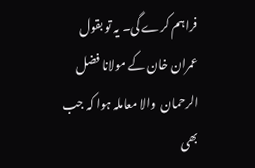فراہم کرے گی۔ یہ تو بقول عمران خان کے مولانا فضل الرحمان  والا معاملہ ہوا کہ جب بھی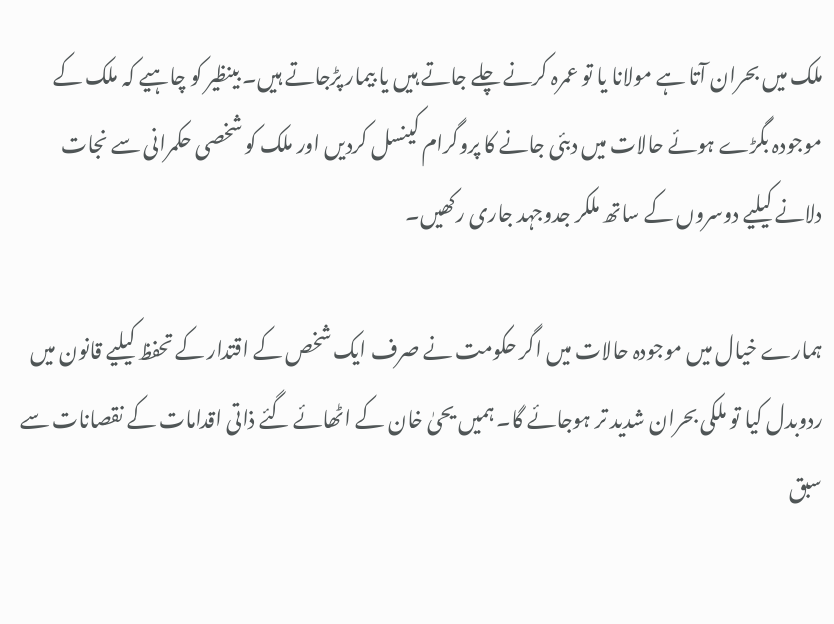ملک میں بحران آتا ہے مولانا یا تو عمرہ کرنے چلے جاتے ہیں یا بیمار پڑجاتے ہیں۔ بینظیر کو چاہیے کہ ملک کے موجودہ بگڑے ہوئے حالات ميں دبئی جانے کا پروگرام کینسل کردیں اور ملک کو شخصی حکمرانی سے نجات دلانے کیلیے دوسروں کے ساتھ ملکر جدوجہد جاری رکھیں۔

ہمارے خیال ميں موجودہ حالات میں اگر حکومت نے صرف ایک شخص کے اقتدار کے تحفظ کیلیے قانون میں ردوبدل کیا تو ملکی بحران شدید تر ہوجائے گا۔ ہمیں يحیٰ خان کے اٹھائے گئے ذاتی اقدامات کے نقصانات سے سبق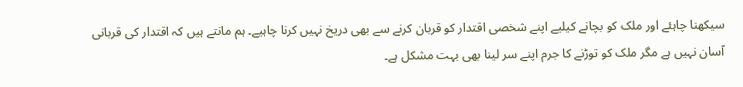سیکھنا چاہئے اور ملک کو بچانے کیلیے اپنے شخصی اقتدار کو قربان کرنے سے بھی دریخ نہیں کرنا چاہیے۔ ہم مانتے ہیں کہ اقتدار کی قربانی آسان نہیں ہے مگر ملک کو توڑنے کا جرم اپنے سر لینا بھی بہت مشکل ہے۔